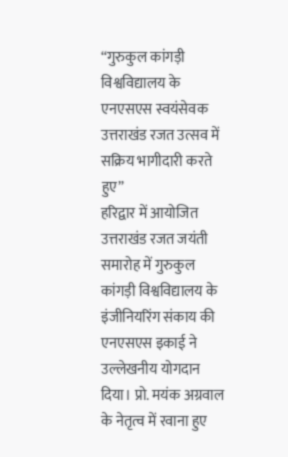“गुरुकुल कांगड़ी विश्वविद्यालय के एनएसएस स्वयंसेवक उत्तराखंड रजत उत्सव में सक्रिय भागीदारी करते हुए”
हरिद्वार में आयोजित उत्तराखंड रजत जयंती समारोह में गुरुकुल कांगड़ी विश्वविद्यालय के इंजीनियरिंग संकाय की एनएसएस इकाई ने उल्लेखनीय योगदान दिया। प्रो. मयंक अग्रवाल के नेतृत्व में रवाना हुए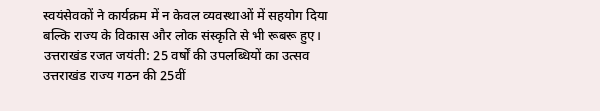स्वयंसेवकों ने कार्यक्रम में न केवल व्यवस्थाओं में सहयोग दिया बल्कि राज्य के विकास और लोक संस्कृति से भी रूबरू हुए।
उत्तराखंड रजत जयंती: 25 वर्षों की उपलब्धियों का उत्सव
उत्तराखंड राज्य गठन की 25वीं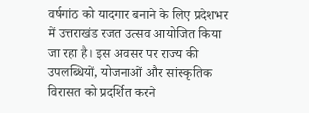वर्षगांठ को यादगार बनाने के लिए प्रदेशभर में उत्तराखंड रजत उत्सव आयोजित किया जा रहा है। इस अवसर पर राज्य की उपलब्धियों, योजनाओं और सांस्कृतिक विरासत को प्रदर्शित करने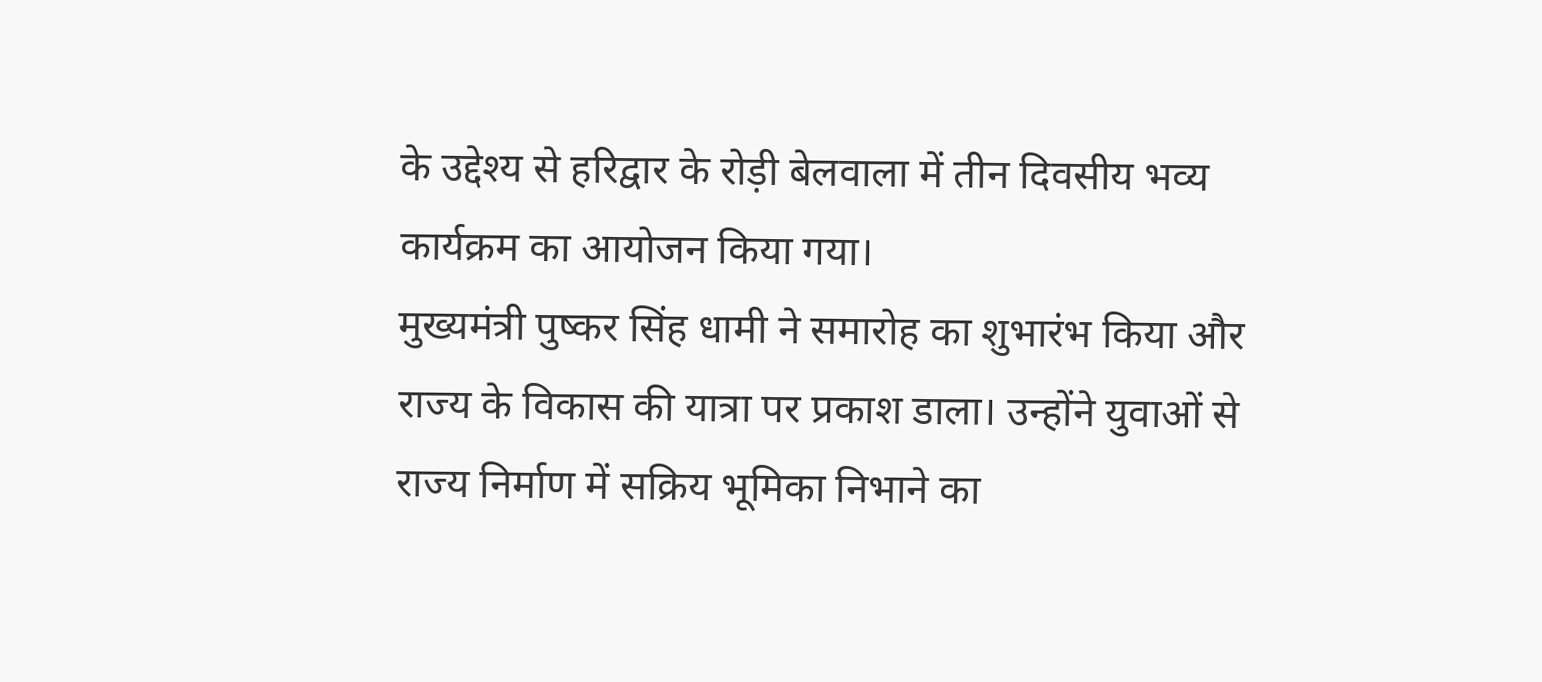के उद्देश्य से हरिद्वार के रोड़ी बेलवाला में तीन दिवसीय भव्य कार्यक्रम का आयोजन किया गया।
मुख्यमंत्री पुष्कर सिंह धामी ने समारोह का शुभारंभ किया और राज्य के विकास की यात्रा पर प्रकाश डाला। उन्होंने युवाओं से राज्य निर्माण में सक्रिय भूमिका निभाने का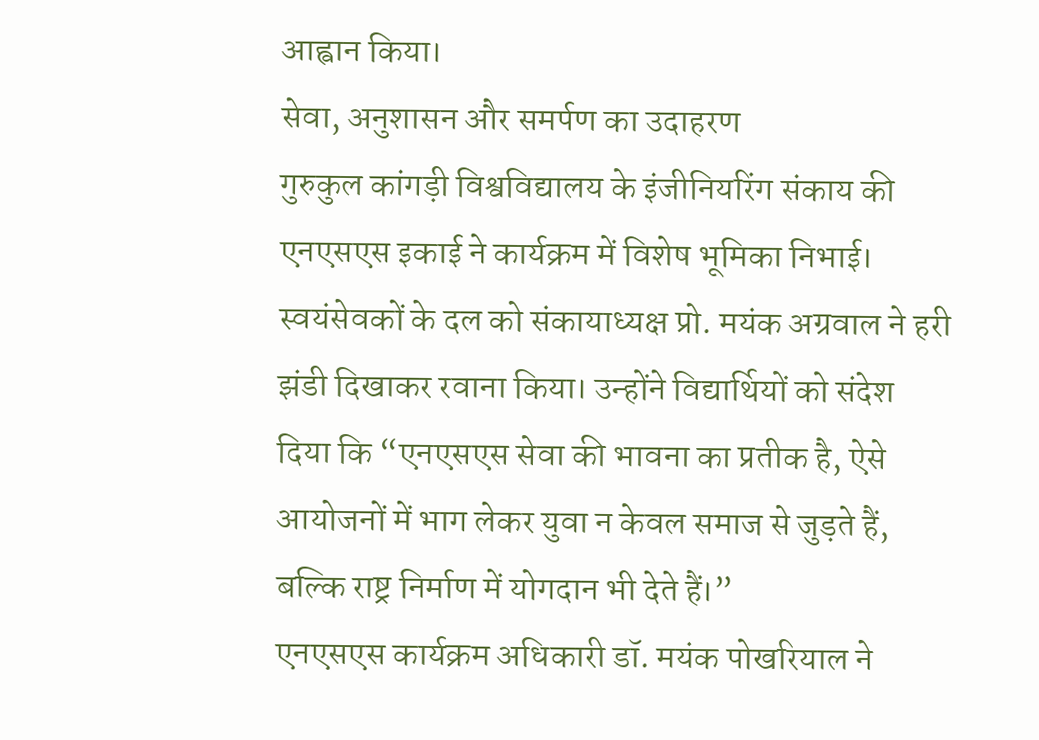आह्वान किया।
सेवा, अनुशासन और समर्पण का उदाहरण
गुरुकुल कांगड़ी विश्वविद्यालय के इंजीनियरिंग संकाय की एनएसएस इकाई ने कार्यक्रम में विशेष भूमिका निभाई। स्वयंसेवकों के दल को संकायाध्यक्ष प्रो. मयंक अग्रवाल ने हरी झंडी दिखाकर रवाना किया। उन्होंने विद्यार्थियों को संदेश दिया कि “एनएसएस सेवा की भावना का प्रतीक है, ऐसे आयोजनों में भाग लेकर युवा न केवल समाज से जुड़ते हैं, बल्कि राष्ट्र निर्माण में योगदान भी देते हैं।”
एनएसएस कार्यक्रम अधिकारी डॉ. मयंक पोखरियाल ने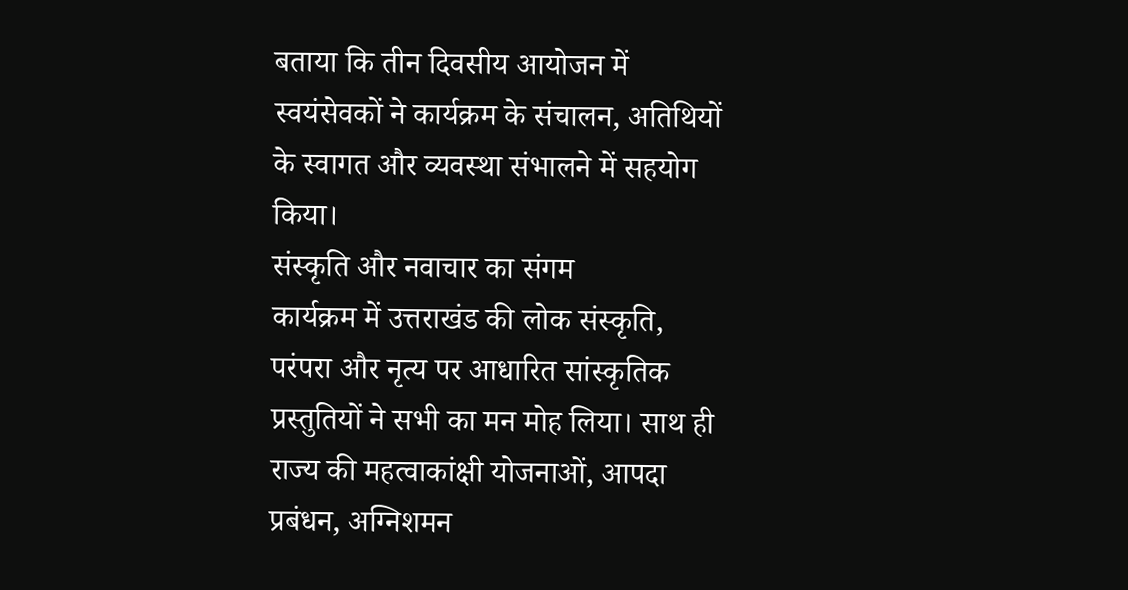बताया कि तीन दिवसीय आयोजन में स्वयंसेवकों ने कार्यक्रम के संचालन, अतिथियों के स्वागत और व्यवस्था संभालने में सहयोग किया।
संस्कृति और नवाचार का संगम
कार्यक्रम में उत्तराखंड की लोक संस्कृति, परंपरा और नृत्य पर आधारित सांस्कृतिक प्रस्तुतियों ने सभी का मन मोह लिया। साथ ही राज्य की महत्वाकांक्षी योजनाओं, आपदा प्रबंधन, अग्निशमन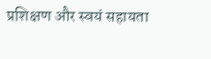प्रशिक्षण और स्वयं सहायता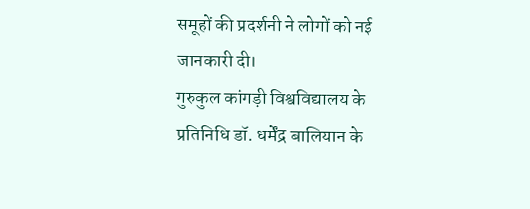समूहों की प्रदर्शनी ने लोगों को नई जानकारी दी।
गुरुकुल कांगड़ी विश्वविद्यालय के प्रतिनिधि डॉ. धर्मेंद्र बालियान के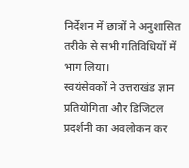निर्देशन में छात्रों ने अनुशासित तरीके से सभी गतिविधियों में भाग लिया।
स्वयंसेवकों ने उत्तराखंड ज्ञान प्रतियोगिता और डिजिटल प्रदर्शनी का अवलोकन कर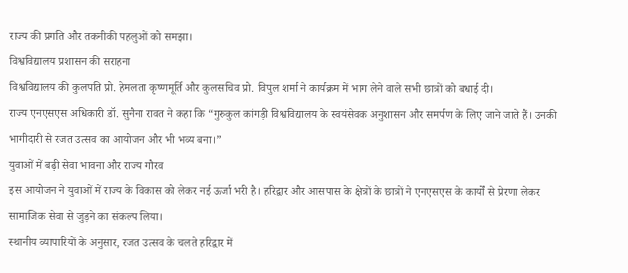राज्य की प्रगति और तकनीकी पहलुओं को समझा।
विश्वविद्यालय प्रशासन की सराहना
विश्वविद्यालय की कुलपति प्रो. हेमलता कृष्णमूर्ति और कुलसचिव प्रो. विपुल शर्मा ने कार्यक्रम में भाग लेने वाले सभी छात्रों को बधाई दी।
राज्य एनएसएस अधिकारी डॉ. सुनैना रावत ने कहा कि “गुरुकुल कांगड़ी विश्वविद्यालय के स्वयंसेवक अनुशासन और समर्पण के लिए जाने जाते हैं। उनकी भागीदारी से रजत उत्सव का आयोजन और भी भव्य बना।”
युवाओं में बढ़ी सेवा भावना और राज्य गौरव
इस आयोजन ने युवाओं में राज्य के विकास को लेकर नई ऊर्जा भरी है। हरिद्वार और आसपास के क्षेत्रों के छात्रों ने एनएसएस के कार्यों से प्रेरणा लेकर सामाजिक सेवा से जुड़ने का संकल्प लिया।
स्थानीय व्यापारियों के अनुसार, रजत उत्सव के चलते हरिद्वार में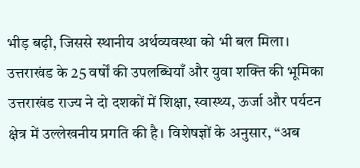भीड़ बढ़ी, जिससे स्थानीय अर्थव्यवस्था को भी बल मिला।
उत्तराखंड के 25 वर्षों की उपलब्धियाँ और युवा शक्ति की भूमिका
उत्तराखंड राज्य ने दो दशकों में शिक्षा, स्वास्थ्य, ऊर्जा और पर्यटन क्षेत्र में उल्लेखनीय प्रगति की है। विशेषज्ञों के अनुसार, “अब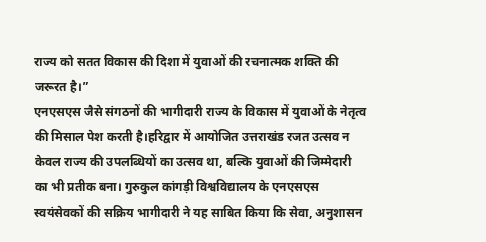राज्य को सतत विकास की दिशा में युवाओं की रचनात्मक शक्ति की जरूरत है।”
एनएसएस जैसे संगठनों की भागीदारी राज्य के विकास में युवाओं के नेतृत्व की मिसाल पेश करती है।हरिद्वार में आयोजित उत्तराखंड रजत उत्सव न केवल राज्य की उपलब्धियों का उत्सव था, बल्कि युवाओं की जिम्मेदारी का भी प्रतीक बना। गुरुकुल कांगड़ी विश्वविद्यालय के एनएसएस स्वयंसेवकों की सक्रिय भागीदारी ने यह साबित किया कि सेवा, अनुशासन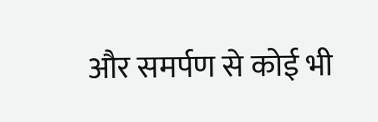और समर्पण से कोई भी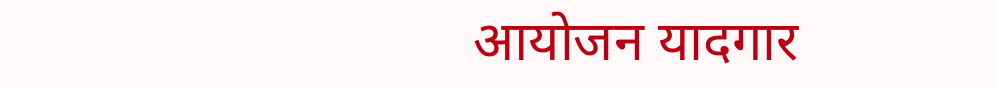आयोजन यादगार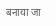बनाया जा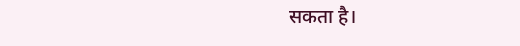सकता है।